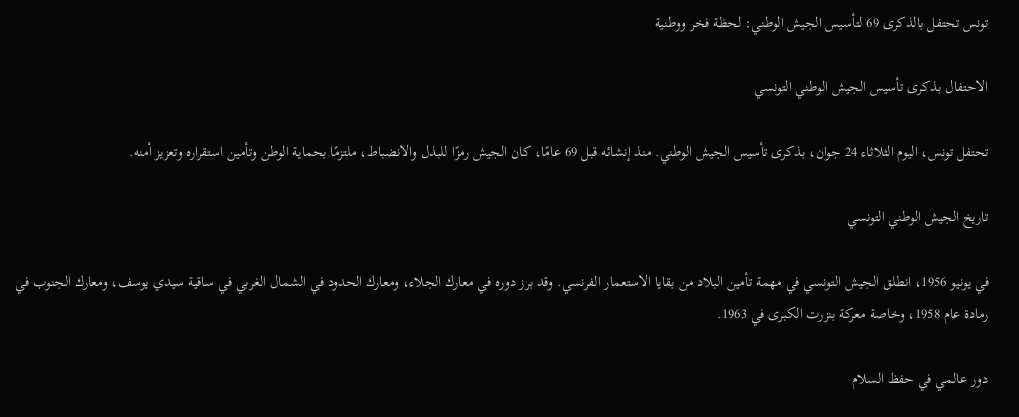تونس تحتفل بالذكرى 69 لتأسيس الجيش الوطني: لحظة فخر ووطنية

الاحتفال بذكرى تأسيس الجيش الوطني التونسي

تحتفل تونس، اليوم الثلاثاء 24 جوان، بذكرى تأسيس الجيش الوطني. منذ إنشائه قبل 69 عامًا، كان الجيش رمزًا للبذل والانضباط، ملتزمًا بحماية الوطن وتأمين استقراره وتعزيز أمنه.

تاريخ الجيش الوطني التونسي

في يونيو 1956، انطلق الجيش التونسي في مهمة تأمين البلاد من بقايا الاستعمار الفرنسي. وقد برز دوره في معارك الجلاء، ومعارك الحدود في الشمال الغربي في ساقية سيدي يوسف، ومعارك الجنوب في رمادة عام 1958، وخاصة معركة بنزرت الكبرى في 1963.

دور عالمي في حفظ السلام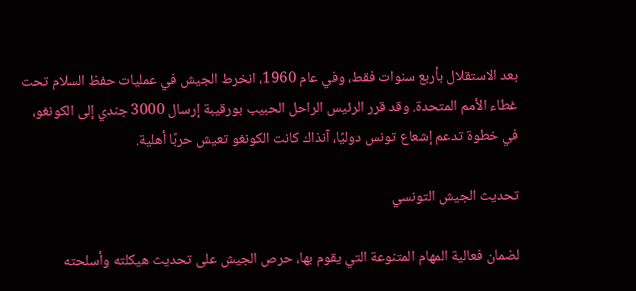بعد الاستقلال بأربع سنوات فقط، وفي عام 1960، انخرط الجيش في عمليات حفظ السلام تحت غطاء الأمم المتحدة. وقد قرر الرئيس الراحل الحبيب بورقيبة إرسال 3000 جندي إلى الكونغو، في خطوة تدعم إشعاع تونس دوليًا، آنذاك كانت الكونغو تعيش حربًا أهلية.

تحديث الجيش التونسي

لضمان فعالية المهام المتنوعة التي يقوم بها، حرص الجيش على تحديث هيكلته وأسلحته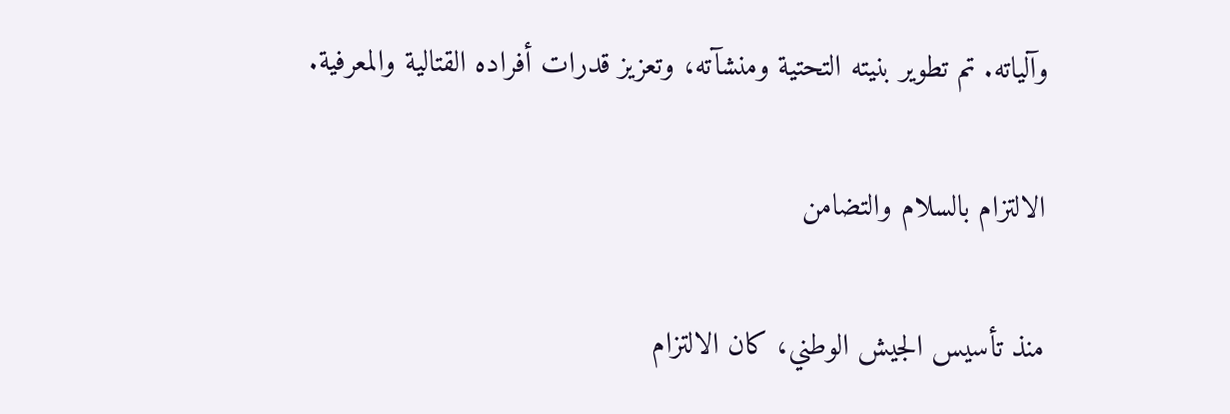وآلياته. تم تطوير بنيته التحتية ومنشآته، وتعزيز قدرات أفراده القتالية والمعرفية.

الالتزام بالسلام والتضامن

منذ تأسيس الجيش الوطني، كان الالتزام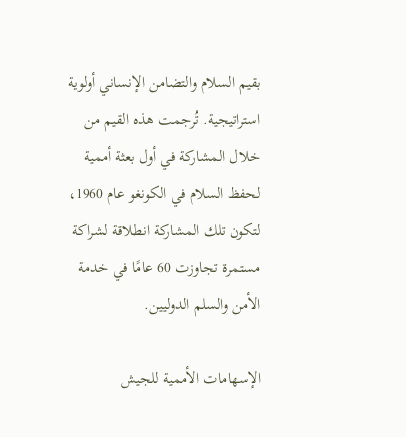بقيم السلام والتضامن الإنساني أولوية استراتيجية. تُرجمت هذه القيم من خلال المشاركة في أول بعثة أممية لحفظ السلام في الكونغو عام 1960، لتكون تلك المشاركة انطلاقة لشراكة مستمرة تجاوزت 60 عامًا في خدمة الأمن والسلم الدوليين.

الإسهامات الأممية للجيش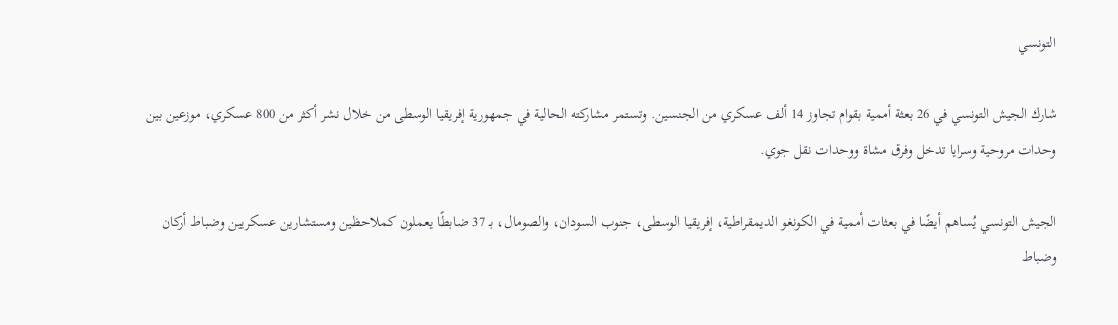التونسي

شارك الجيش التونسي في 26 بعثة أممية بقوام تجاوز 14 ألف عسكري من الجنسين. وتستمر مشاركته الحالية في جمهورية إفريقيا الوسطى من خلال نشر أكثر من 800 عسكري، موزعين بين وحدات مروحية وسرايا تدخل وفرق مشاة ووحدات نقل جوي.

الجيش التونسي يُساهم أيضًا في بعثات أممية في الكونغو الديمقراطية، إفريقيا الوسطى، جنوب السودان، والصومال، بـ 37 ضابطًا يعملون كملاحظين ومستشارين عسكريين وضباط أركان وضباط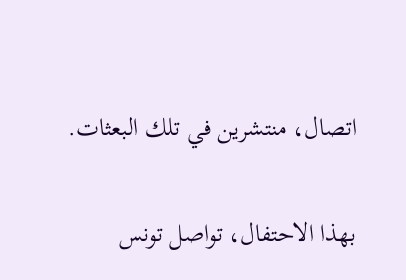اتصال، منتشرين في تلك البعثات.

بهذا الاحتفال، تواصل تونس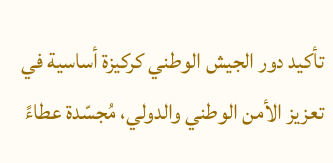تأكيد دور الجيش الوطني كركيزة أساسية في تعزيز الأمن الوطني والدولي، مُجسّدة عطاءً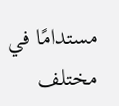مستدامًا في مختلف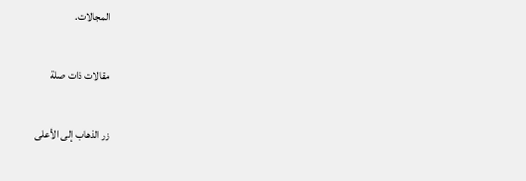المجالات.

مقالات ذات صلة

زر الذهاب إلى الأعلى